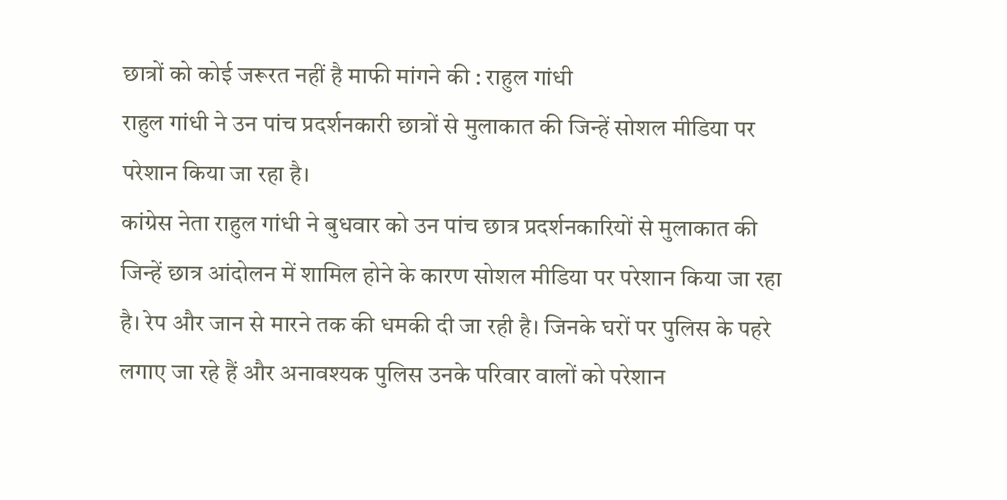छात्रों को कोई जरूरत नहीं है माफी मांगने की : राहुल गांधी
राहुल गांधी ने उन पांच प्रदर्शनकारी छात्रों से मुलाकात की जिन्हें सोशल मीडिया पर परेशान किया जा रहा है।
कांग्रेस नेता राहुल गांधी ने बुधवार को उन पांच छात्र प्रदर्शनकारियों से मुलाकात की जिन्हें छात्र आंदोलन में शामिल होने के कारण सोशल मीडिया पर परेशान किया जा रहा है। रेप और जान से मारने तक की धमकी दी जा रही है। जिनके घरों पर पुलिस के पहरे लगाए जा रहे हैं और अनावश्यक पुलिस उनके परिवार वालों को परेशान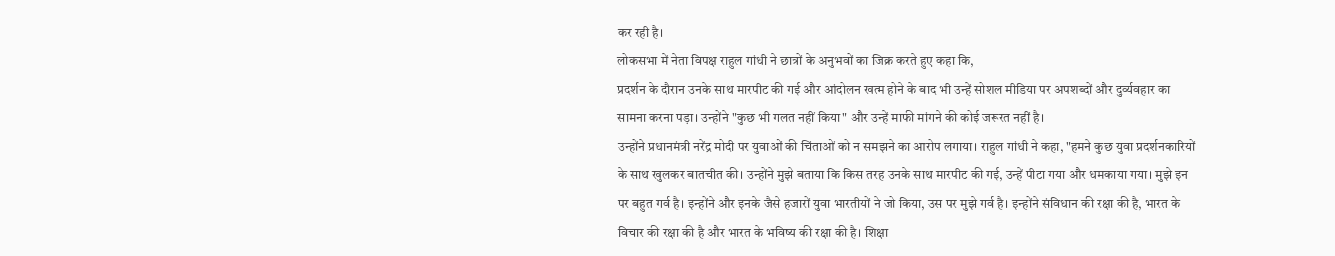कर रही है।
लोकसभा में नेता विपक्ष राहुल गांधी ने छात्रों के अनुभवों का जिक्र करते हुए कहा कि,
प्रदर्शन के दौरान उनके साथ मारपीट की गई और आंदोलन खत्म होने के बाद भी उन्हें सोशल मीडिया पर अपशब्दों और दुर्व्यवहार का सामना करना पड़ा। उन्होंने "कुछ भी गलत नहीं किया" और उन्हें माफी मांगने की कोई जरूरत नहीं है।
उन्होंने प्रधानमंत्री नरेंद्र मोदी पर युवाओं की चिंताओं को न समझने का आरोप लगाया। राहुल गांधी ने कहा, "हमने कुछ युवा प्रदर्शनकारियों के साथ खुलकर बातचीत की। उन्होंने मुझे बताया कि किस तरह उनके साथ मारपीट की गई, उन्हें पीटा गया और धमकाया गया। मुझे इन पर बहुत गर्व है। इन्होंने और इनके जैसे हजारों युवा भारतीयों ने जो किया, उस पर मुझे गर्व है। इन्होंने संविधान की रक्षा की है, भारत के विचार की रक्षा की है और भारत के भविष्य की रक्षा की है। शिक्षा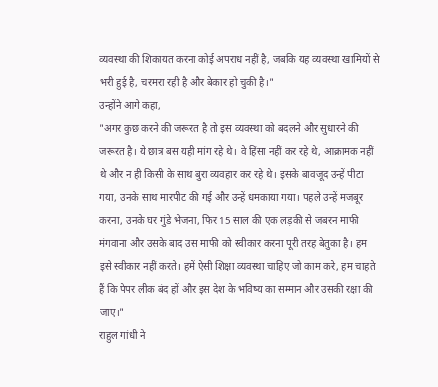व्यवस्था की शिकायत करना कोई अपराध नहीं है, जबकि यह व्यवस्था खामियों से भरी हुई है, चरमरा रही है और बेकार हो चुकी है।"
उन्होंने आगे कहा,
"अगर कुछ करने की जरूरत है तो इस व्यवस्था को बदलने और सुधारने की जरूरत है। ये छात्र बस यही मांग रहे थे। वे हिंसा नहीं कर रहे थे, आक्रामक नहीं थे और न ही किसी के साथ बुरा व्यवहार कर रहे थे। इसके बावजूद उन्हें पीटा गया, उनके साथ मारपीट की गई और उन्हें धमकाया गया। पहले उन्हें मजबूर करना, उनके घर गुंडे भेजना, फिर 15 साल की एक लड़की से जबरन माफी मंगवाना और उसके बाद उस माफी को स्वीकार करना पूरी तरह बेतुका है। हम इसे स्वीकार नहीं करते। हमें ऐसी शिक्षा व्यवस्था चाहिए जो काम करे, हम चाहते हैं कि पेपर लीक बंद हों और इस देश के भविष्य का सम्मान और उसकी रक्षा की जाए।"
राहुल गांधी ने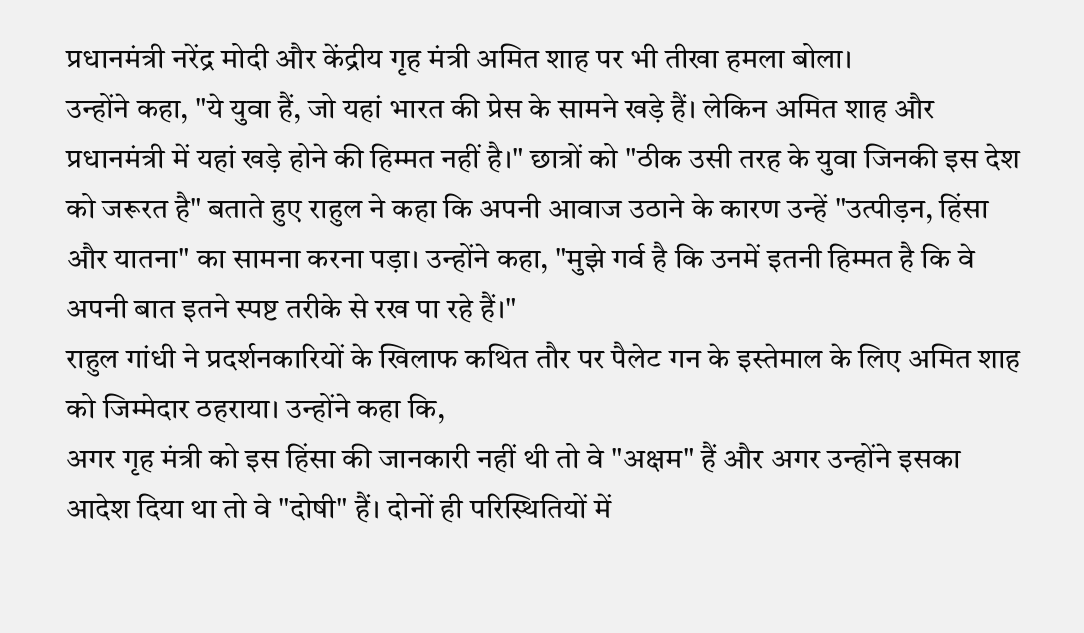प्रधानमंत्री नरेंद्र मोदी और केंद्रीय गृह मंत्री अमित शाह पर भी तीखा हमला बोला।
उन्होंने कहा, "ये युवा हैं, जो यहां भारत की प्रेस के सामने खड़े हैं। लेकिन अमित शाह और प्रधानमंत्री में यहां खड़े होने की हिम्मत नहीं है।" छात्रों को "ठीक उसी तरह के युवा जिनकी इस देश को जरूरत है" बताते हुए राहुल ने कहा कि अपनी आवाज उठाने के कारण उन्हें "उत्पीड़न, हिंसा और यातना" का सामना करना पड़ा। उन्होंने कहा, "मुझे गर्व है कि उनमें इतनी हिम्मत है कि वे अपनी बात इतने स्पष्ट तरीके से रख पा रहे हैं।"
राहुल गांधी ने प्रदर्शनकारियों के खिलाफ कथित तौर पर पैलेट गन के इस्तेमाल के लिए अमित शाह को जिम्मेदार ठहराया। उन्होंने कहा कि,
अगर गृह मंत्री को इस हिंसा की जानकारी नहीं थी तो वे "अक्षम" हैं और अगर उन्होंने इसका आदेश दिया था तो वे "दोषी" हैं। दोनों ही परिस्थितियों में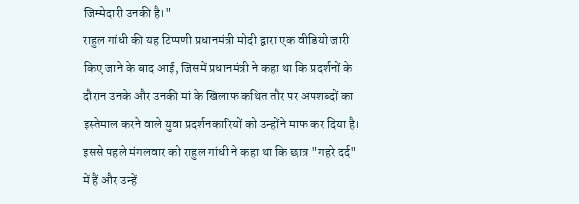जिम्मेदारी उनकी है।"
राहुल गांधी की यह टिप्पणी प्रधानमंत्री मोदी द्वारा एक वीडियो जारी किए जाने के बाद आई, जिसमें प्रधानमंत्री ने कहा था कि प्रदर्शनों के दौरान उनके और उनकी मां के खिलाफ कथित तौर पर अपशब्दों का इस्तेमाल करने वाले युवा प्रदर्शनकारियों को उन्होंने माफ कर दिया है।
इससे पहले मंगलवार को राहुल गांधी ने कहा था कि छात्र "गहरे दर्द" में हैं और उन्हें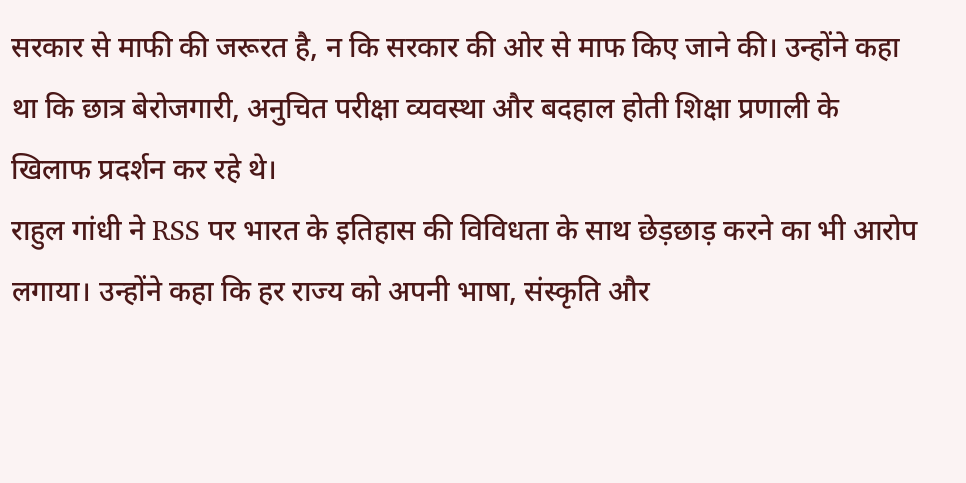सरकार से माफी की जरूरत है, न कि सरकार की ओर से माफ किए जाने की। उन्होंने कहा था कि छात्र बेरोजगारी, अनुचित परीक्षा व्यवस्था और बदहाल होती शिक्षा प्रणाली के खिलाफ प्रदर्शन कर रहे थे।
राहुल गांधी ने RSS पर भारत के इतिहास की विविधता के साथ छेड़छाड़ करने का भी आरोप लगाया। उन्होंने कहा कि हर राज्य को अपनी भाषा, संस्कृति और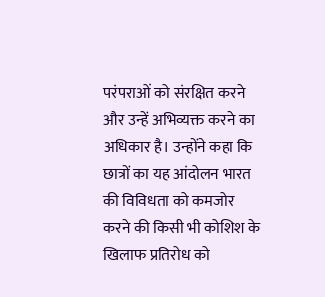परंपराओं को संरक्षित करने और उन्हें अभिव्यक्त करने का अधिकार है। उन्होंने कहा कि छात्रों का यह आंदोलन भारत की विविधता को कमजोर करने की किसी भी कोशिश के खिलाफ प्रतिरोध को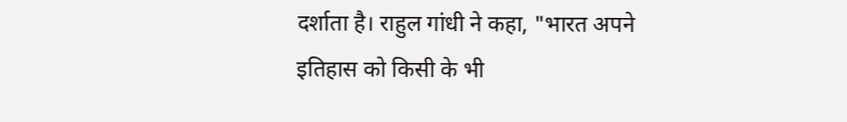दर्शाता है। राहुल गांधी ने कहा, "भारत अपने इतिहास को किसी के भी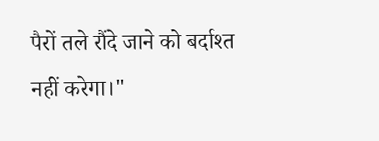पैरों तले रौंदे जाने को बर्दाश्त नहीं करेगा।"